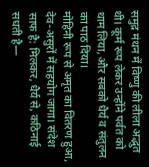समुद्र मंथन में विष्णु की लीला अद्भुत थी। कूर्म रूप लेकर उन्होंने पर्वत को थाम लिया, और सबको धैर्य व संतुलन का पाठ दिया।
मोहिनी रूप से अमृत का वितरण हुआ, देव-असुरों में सहयोग जागा। संदेश साफ है: मिलकर, धैर्य से, कठिनाई सधती है—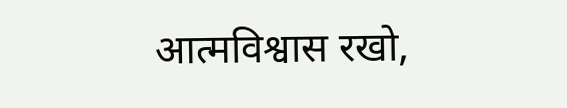आत्मविश्वास रखो,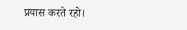प्रयास करते रहो।